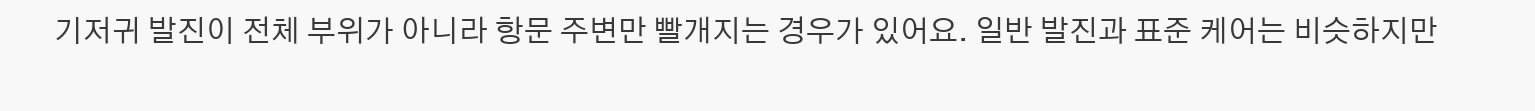기저귀 발진이 전체 부위가 아니라 항문 주변만 빨개지는 경우가 있어요. 일반 발진과 표준 케어는 비슷하지만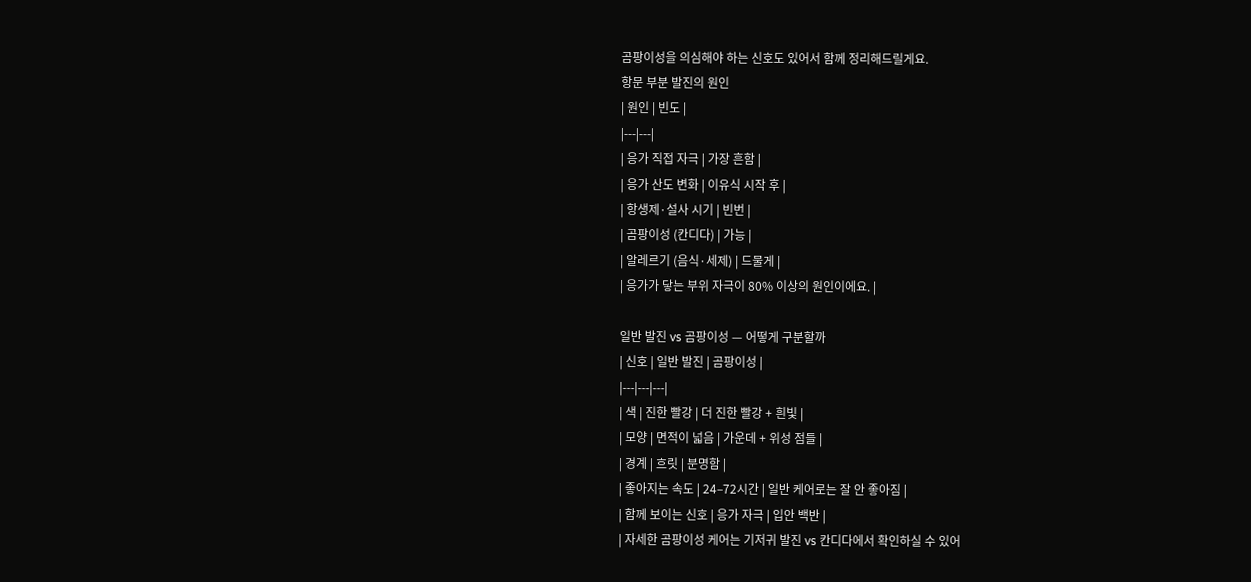곰팡이성을 의심해야 하는 신호도 있어서 함께 정리해드릴게요.
항문 부분 발진의 원인
| 원인 | 빈도 |
|---|---|
| 응가 직접 자극 | 가장 흔함 |
| 응가 산도 변화 | 이유식 시작 후 |
| 항생제·설사 시기 | 빈번 |
| 곰팡이성 (칸디다) | 가능 |
| 알레르기 (음식·세제) | 드물게 |
| 응가가 닿는 부위 자극이 80% 이상의 원인이에요. |

일반 발진 vs 곰팡이성 — 어떻게 구분할까
| 신호 | 일반 발진 | 곰팡이성 |
|---|---|---|
| 색 | 진한 빨강 | 더 진한 빨강 + 흰빛 |
| 모양 | 면적이 넓음 | 가운데 + 위성 점들 |
| 경계 | 흐릿 | 분명함 |
| 좋아지는 속도 | 24–72시간 | 일반 케어로는 잘 안 좋아짐 |
| 함께 보이는 신호 | 응가 자극 | 입안 백반 |
| 자세한 곰팡이성 케어는 기저귀 발진 vs 칸디다에서 확인하실 수 있어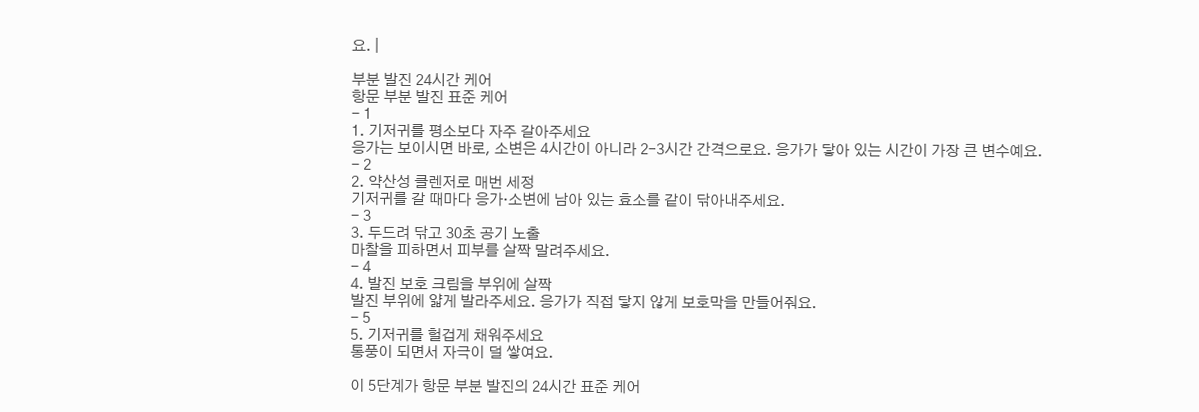요. |

부분 발진 24시간 케어
항문 부분 발진 표준 케어
- 1
1. 기저귀를 평소보다 자주 갈아주세요
응가는 보이시면 바로, 소변은 4시간이 아니라 2–3시간 간격으로요. 응가가 닿아 있는 시간이 가장 큰 변수예요.
- 2
2. 약산성 클렌저로 매번 세정
기저귀를 갈 때마다 응가·소변에 남아 있는 효소를 같이 닦아내주세요.
- 3
3. 두드려 닦고 30초 공기 노출
마찰을 피하면서 피부를 살짝 말려주세요.
- 4
4. 발진 보호 크림을 부위에 살짝
발진 부위에 얇게 발라주세요. 응가가 직접 닿지 않게 보호막을 만들어줘요.
- 5
5. 기저귀를 헐겁게 채워주세요
통풍이 되면서 자극이 덜 쌓여요.

이 5단계가 항문 부분 발진의 24시간 표준 케어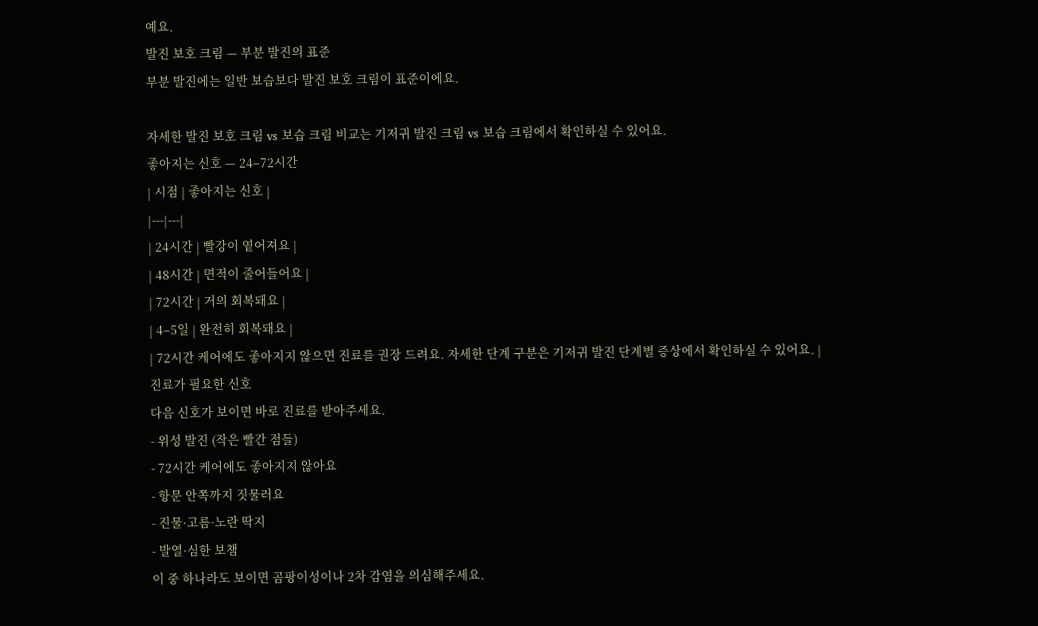예요.
발진 보호 크림 — 부분 발진의 표준
부분 발진에는 일반 보습보다 발진 보호 크림이 표준이에요.

자세한 발진 보호 크림 vs 보습 크림 비교는 기저귀 발진 크림 vs 보습 크림에서 확인하실 수 있어요.
좋아지는 신호 — 24–72시간
| 시점 | 좋아지는 신호 |
|---|---|
| 24시간 | 빨강이 옅어져요 |
| 48시간 | 면적이 줄어들어요 |
| 72시간 | 거의 회복돼요 |
| 4–5일 | 완전히 회복돼요 |
| 72시간 케어에도 좋아지지 않으면 진료를 권장 드려요. 자세한 단계 구분은 기저귀 발진 단계별 증상에서 확인하실 수 있어요. |
진료가 필요한 신호
다음 신호가 보이면 바로 진료를 받아주세요.
- 위성 발진 (작은 빨간 점들)
- 72시간 케어에도 좋아지지 않아요
- 항문 안쪽까지 짓물러요
- 진물·고름·노란 딱지
- 발열·심한 보챔
이 중 하나라도 보이면 곰팡이성이나 2차 감염을 의심해주세요.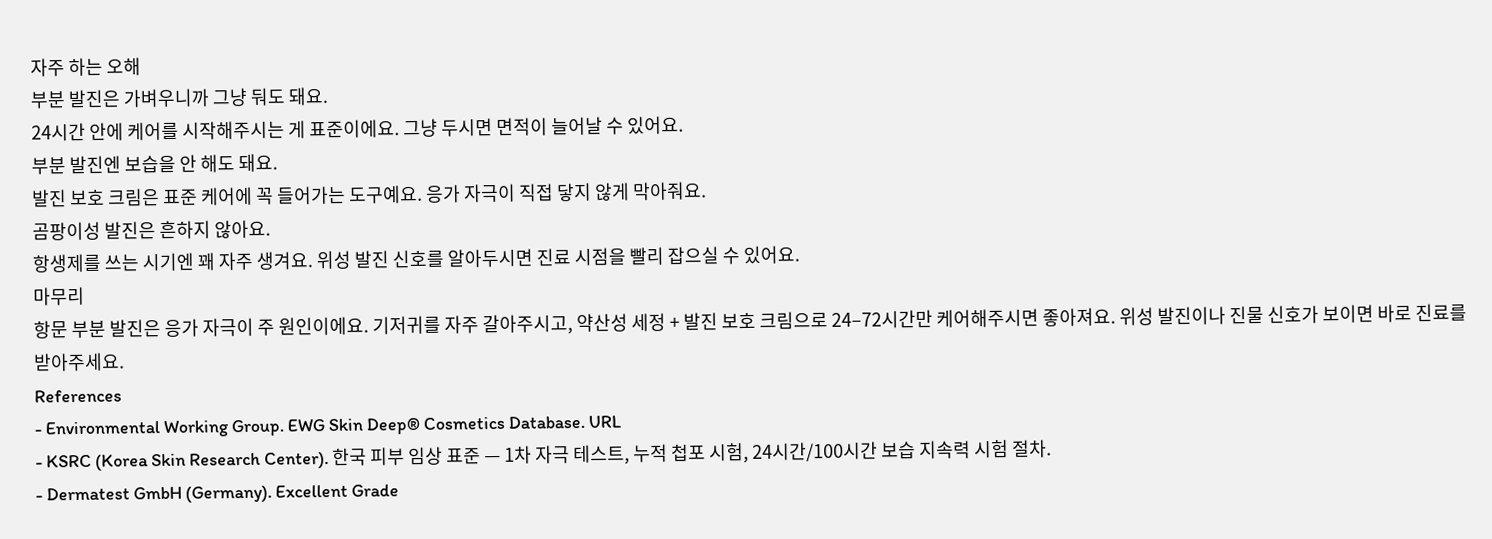자주 하는 오해
부분 발진은 가벼우니까 그냥 둬도 돼요.
24시간 안에 케어를 시작해주시는 게 표준이에요. 그냥 두시면 면적이 늘어날 수 있어요.
부분 발진엔 보습을 안 해도 돼요.
발진 보호 크림은 표준 케어에 꼭 들어가는 도구예요. 응가 자극이 직접 닿지 않게 막아줘요.
곰팡이성 발진은 흔하지 않아요.
항생제를 쓰는 시기엔 꽤 자주 생겨요. 위성 발진 신호를 알아두시면 진료 시점을 빨리 잡으실 수 있어요.
마무리
항문 부분 발진은 응가 자극이 주 원인이에요. 기저귀를 자주 갈아주시고, 약산성 세정 + 발진 보호 크림으로 24–72시간만 케어해주시면 좋아져요. 위성 발진이나 진물 신호가 보이면 바로 진료를 받아주세요.
References
- Environmental Working Group. EWG Skin Deep® Cosmetics Database. URL
- KSRC (Korea Skin Research Center). 한국 피부 임상 표준 — 1차 자극 테스트, 누적 첩포 시험, 24시간/100시간 보습 지속력 시험 절차.
- Dermatest GmbH (Germany). Excellent Grade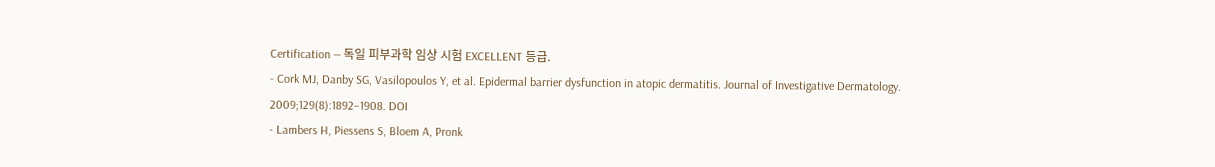Certification — 독일 피부과학 임상 시험 EXCELLENT 등급.
- Cork MJ, Danby SG, Vasilopoulos Y, et al. Epidermal barrier dysfunction in atopic dermatitis. Journal of Investigative Dermatology. 2009;129(8):1892–1908. DOI
- Lambers H, Piessens S, Bloem A, Pronk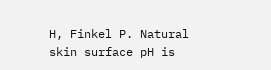H, Finkel P. Natural skin surface pH is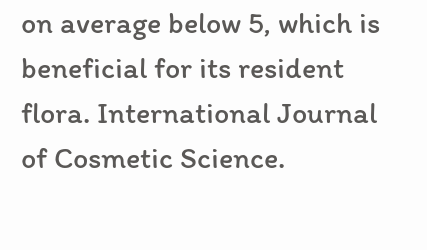on average below 5, which is beneficial for its resident flora. International Journal of Cosmetic Science.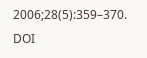2006;28(5):359–370. DOI